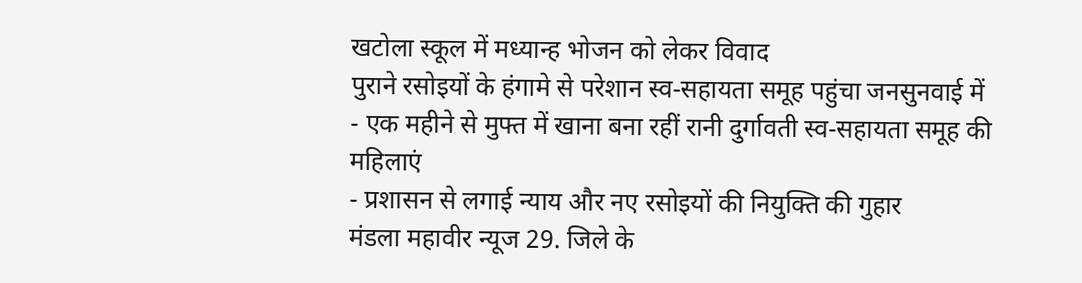खटोला स्कूल में मध्यान्ह भोजन को लेकर विवाद
पुराने रसोइयों के हंगामे से परेशान स्व-सहायता समूह पहुंचा जनसुनवाई में
- एक महीने से मुफ्त में खाना बना रहीं रानी दुर्गावती स्व-सहायता समूह की महिलाएं
- प्रशासन से लगाई न्याय और नए रसोइयों की नियुक्ति की गुहार
मंडला महावीर न्यूज 29. जिले के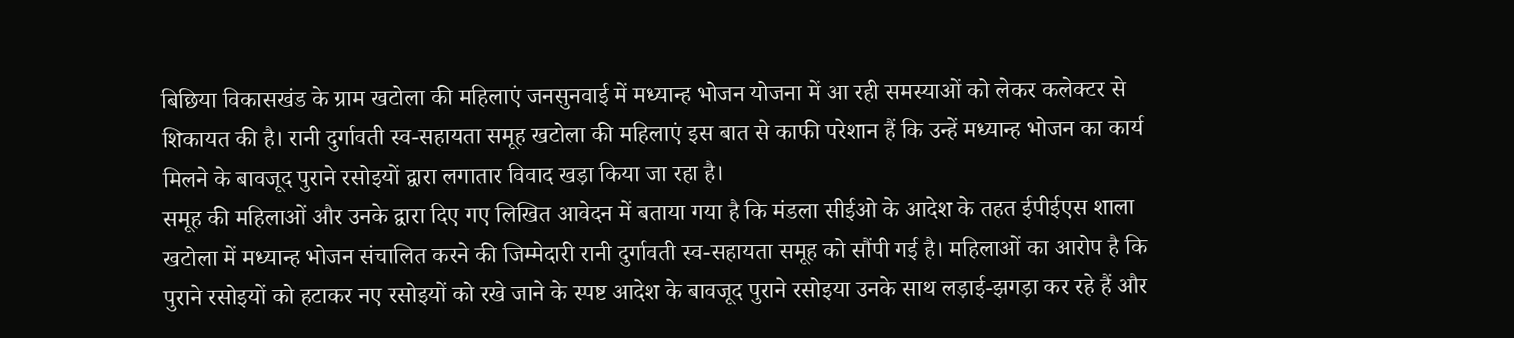बिछिया विकासखंड के ग्राम खटोला की महिलाएं जनसुनवाई में मध्यान्ह भोजन योजना में आ रही समस्याओं को लेकर कलेक्टर से शिकायत की है। रानी दुर्गावती स्व-सहायता समूह खटोला की महिलाएं इस बात से काफी परेशान हैं कि उन्हें मध्यान्ह भोजन का कार्य मिलने के बावजूद पुराने रसोइयों द्वारा लगातार विवाद खड़ा किया जा रहा है।
समूह की महिलाओं और उनके द्वारा दिए गए लिखित आवेदन में बताया गया है कि मंडला सीईओ के आदेश के तहत ईपीईएस शाला खटोला में मध्यान्ह भोजन संचालित करने की जिम्मेदारी रानी दुर्गावती स्व-सहायता समूह को सौंपी गई है। महिलाओं का आरोप है कि पुराने रसोइयों को हटाकर नए रसोइयों को रखे जाने के स्पष्ट आदेश के बावजूद पुराने रसोइया उनके साथ लड़ाई-झगड़ा कर रहे हैं और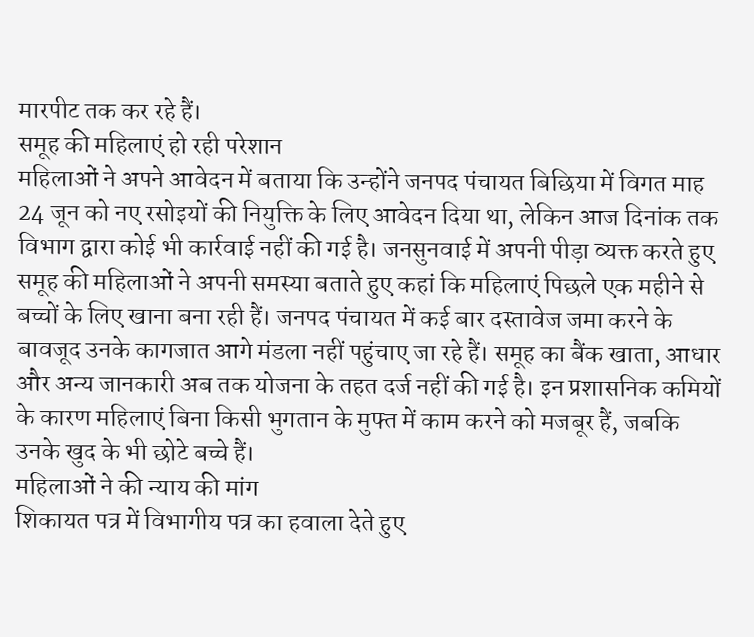मारपीट तक कर रहे हैं।
समूह की महिलाएं हो रही परेशान
महिलाओं ने अपने आवेदन में बताया कि उन्होंने जनपद पंचायत बिछिया में विगत माह 24 जून को नए रसोइयों की नियुक्ति के लिए आवेदन दिया था, लेकिन आज दिनांक तक विभाग द्वारा कोई भी कार्रवाई नहीं की गई है। जनसुनवाई में अपनी पीड़ा व्यक्त करते हुए समूह की महिलाओं ने अपनी समस्या बताते हुए कहां कि महिलाएं पिछले एक महीने से बच्चों के लिए खाना बना रही हैं। जनपद पंचायत में कई बार दस्तावेज जमा करने के बावजूद उनके कागजात आगे मंडला नहीं पहुंचाए जा रहे हैं। समूह का बैंक खाता, आधार और अन्य जानकारी अब तक योजना के तहत दर्ज नहीं की गई है। इन प्रशासनिक कमियों के कारण महिलाएं बिना किसी भुगतान के मुफ्त में काम करने को मजबूर हैं, जबकि उनके खुद के भी छोटे बच्चे हैं।
महिलाओं ने की न्याय की मांग
शिकायत पत्र में विभागीय पत्र का हवाला देते हुए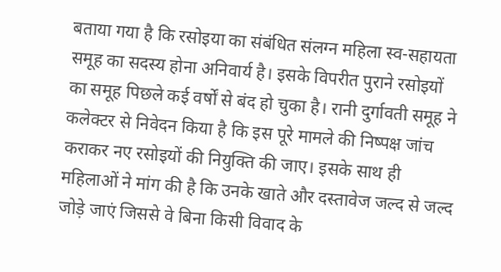बताया गया है कि रसोइया का संबंधित संलग्न महिला स्व-सहायता समूह का सदस्य होना अनिवार्य है। इसके विपरीत पुराने रसोइयों का समूह पिछले कई वर्षों से बंद हो चुका है। रानी दुर्गावती समूह ने कलेक्टर से निवेदन किया है कि इस पूरे मामले की निष्पक्ष जांच कराकर नए रसोइयों की नियुक्ति की जाए। इसके साथ ही महिलाओं ने मांग की है कि उनके खाते और दस्तावेज जल्द से जल्द जोड़े जाएं जिससे वे बिना किसी विवाद के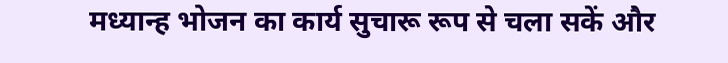मध्यान्ह भोजन का कार्य सुचारू रूप से चला सकें और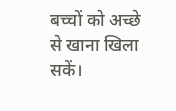बच्चों को अच्छे से खाना खिला सकें।